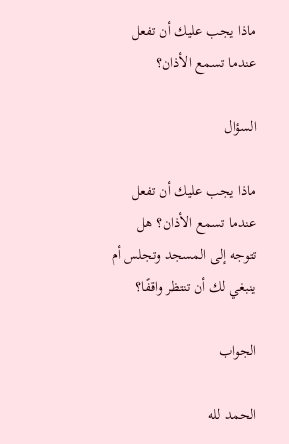ماذا يجب عليك أن تفعل عندما تسمع الأذان؟

السؤال

ماذا يجب عليك أن تفعل عندما تسمع الأذان؟ هل تتوجه إلى المسجد وتجلس أم ينبغي لك أن تنتظر واقفًا؟

الجواب

الحمد لله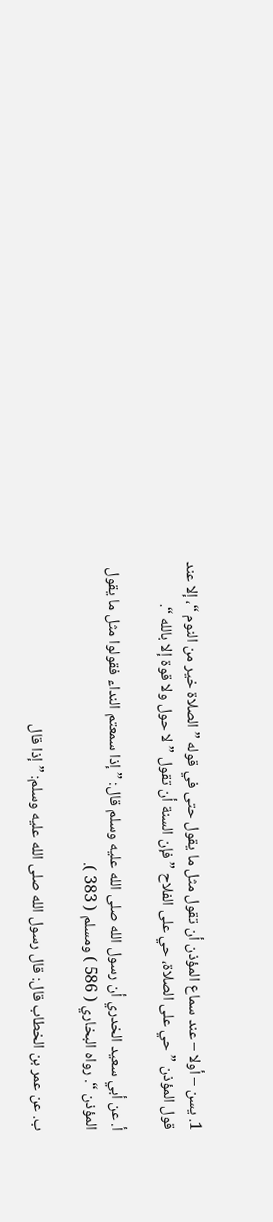1. يسن – أولا – عند سماع المؤذن أن تقول مثل ما يقول حتى في قوله ” الصلاة خير من النوم “، إلا عند قول المؤذن ” حي على الصلاة، حي على الفلاح ” فإن السنة أن تقول ” لا حول ولا قوة إلا بالله “.

أ. عن أبي سعيد الخدري أن رسول الله صلى الله عليه وسلم قال: ” إذا سمعتم النداء فقولوا مثل ما يقول المؤذن “. رواه البخاري ( 586 ) ومسلم ( 383 ).

ب. عن عمر بن الخطاب قال: قال رسول الله صلى الله عليه وسلم: ” إذا قال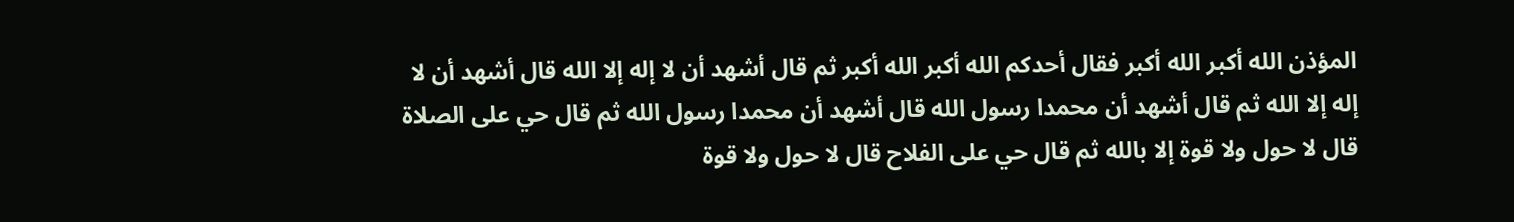المؤذن الله أكبر الله أكبر فقال أحدكم الله أكبر الله أكبر ثم قال أشهد أن لا إله إلا الله قال أشهد أن لا إله إلا الله ثم قال أشهد أن محمدا رسول الله قال أشهد أن محمدا رسول الله ثم قال حي على الصلاة قال لا حول ولا قوة إلا بالله ثم قال حي على الفلاح قال لا حول ولا قوة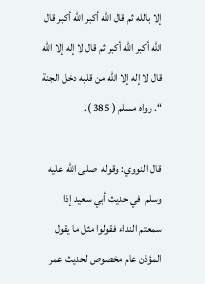إلا بالله ثم قال الله أكبر الله أكبر قال الله أكبر الله أكبر ثم قال لا إله إلا الله قال لا إله إلا الله من قلبه دخل الجنة “. رواه مسلم ( 385 ).

قال النووي: وقوله  صلى الله عليه وسلم  في حديث أبي سعيد إذا سمعتم النداء فقولوا مثل ما يقول المؤذن عام مخصوص لحديث عمر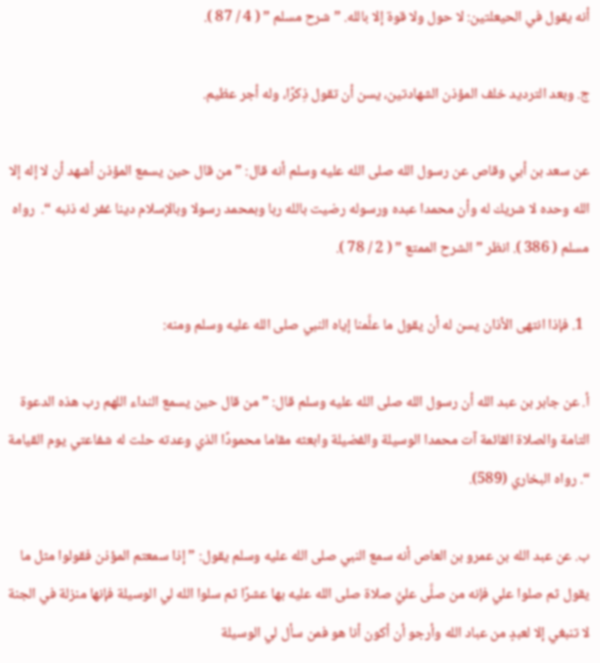أنه يقول في الحيعلتين: لا حول ولا قوة إلا بالله. ” شرح مسلم ” ( 4 / 87 ).

ج. وبعد الترديد خلف المؤذن الشهادتين، يسن أن تقول ذِكرًا، وله أجر عظيم.

عن سعد بن أبي وقاص عن رسول الله صلى الله عليه وسلم أنه قال: ” من قال حين يسمع المؤذن أشهد أن لا إله إلا الله وحده لا شريك له وأن محمدا عبده ورسوله رضيت بالله ربا وبمحمد رسولا وبالإسلام دينا غفر له ذنبه “.  رواه مسلم ( 386 ). انظر ” الشرح الممتع ” ( 2 / 78 ).

  1. فإذا انتهى الأذان يسن له أن يقول ما علَّمنا إياه النبي صلى الله عليه وسلم ومنه:

أ. عن جابر بن عبد الله أن رسول الله صلى الله عليه وسلم قال: ” من قال حين يسمع النداء اللهم رب هذه الدعوة التامة والصلاة القائمة آت محمدا الوسيلة والفضيلة وابعثه مقاما محمودًا الذي وعدته حلت له شفاعتي يوم القيامة “. رواه البخاري (589).

ب. عن عبد الله بن عمرو بن العاص أنه سمع النبي صلى الله عليه وسلم يقول: ” إذا سمعتم المؤذن فقولوا مثل ما يقول ثم صلوا علي فإنه من صلَّى عليَّ صلاة صلى الله عليه بها عشرًا ثم سلوا الله لي الوسيلة فإنها منزلة في الجنة لا تنبغي إلا لعبدٍ من عباد الله وأرجو أن أكون أنا هو فمن سأل لي الوسيلة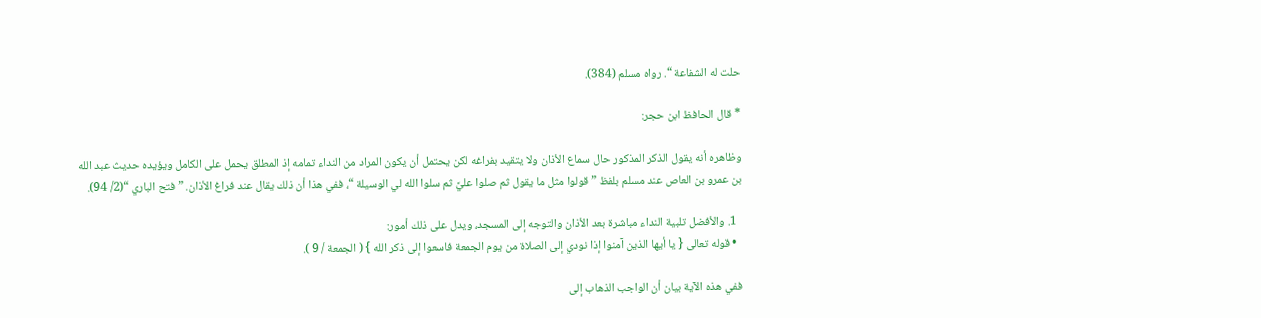حلت له الشفاعة “. رواه مسلم (384).

* قال الحافظ ابن حجر:

وظاهره أنه يقول الذكر المذكور حال سماع الأذان ولا يتقيد بفراغه لكن يحتمل أن يكون المراد من النداء تمامه إذ المطلق يحمل على الكامل ويؤيده حديث عبد الله بن عمرو بن العاص عند مسلم بلفظ ” قولوا مثل ما يقول ثم صلوا عليَّ ثم سلوا الله لي الوسيلة “، ففي هذا أن ذلك يقال عند فراغ الأذان. ” فتح الباري “(2/ 94).

  1. والأفضل تلبية النداء مباشرة بعد الأذان والتوجه إلى المسجد، ويدل على ذلك أمور:
  • قوله تعالى { يا أيها الذين آمنوا إذا نودي إلى الصلاة من يوم الجمعة فاسعوا إلى ذكر الله } ( الجمعة / 9 ).

ففي هذه الآية بيان أن الواجب الذهاب إلى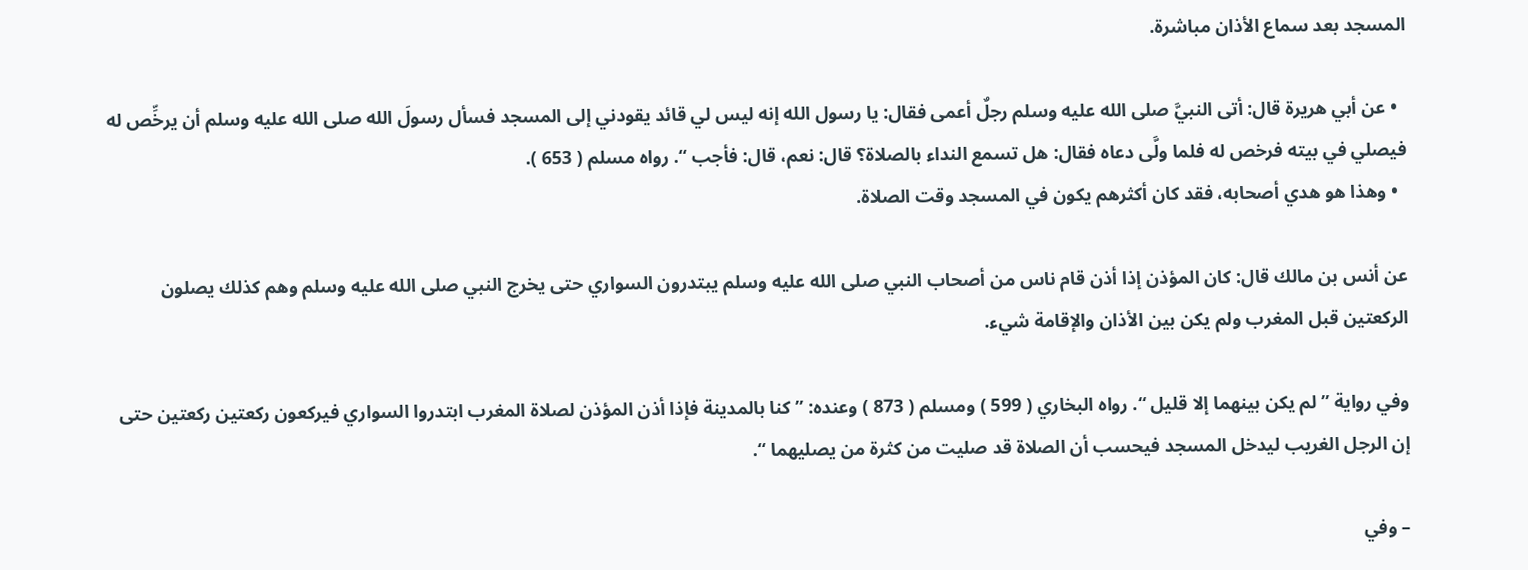المسجد بعد سماع الأذان مباشرة.

  • عن أبي هريرة قال: أتى النبيَّ صلى الله عليه وسلم رجلٌ أعمى فقال: يا رسول الله إنه ليس لي قائد يقودني إلى المسجد فسأل رسولَ الله صلى الله عليه وسلم أن يرخِّص له فيصلي في بيته فرخص له فلما ولَّى دعاه فقال: هل تسمع النداء بالصلاة؟ قال: نعم، قال: فأجب “. رواه مسلم ( 653 ).
  • وهذا هو هدي أصحابه، فقد كان أكثرهم يكون في المسجد وقت الصلاة.

عن أنس بن مالك قال: كان المؤذن إذا أذن قام ناس من أصحاب النبي صلى الله عليه وسلم يبتدرون السواري حتى يخرج النبي صلى الله عليه وسلم وهم كذلك يصلون الركعتين قبل المغرب ولم يكن بين الأذان والإقامة شيء.

وفي رواية ” لم يكن بينهما إلا قليل “. رواه البخاري ( 599 ) ومسلم ( 873 ) وعنده: ” كنا بالمدينة فإذا أذن المؤذن لصلاة المغرب ابتدروا السواري فيركعون ركعتين ركعتين حتى إن الرجل الغريب ليدخل المسجد فيحسب أن الصلاة قد صليت من كثرة من يصليهما “.

– وفي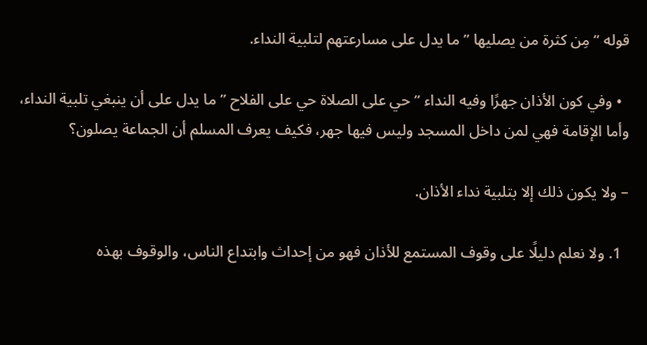قوله ” مِن كثرة من يصليها ” ما يدل على مسارعتهم لتلبية النداء.

  • وفي كون الأذان جهرًا وفيه النداء ” حي على الصلاة حي على الفلاح ” ما يدل على أن ينبغي تلبية النداء، وأما الإقامة فهي لمن داخل المسجد وليس فيها جهر، فكيف يعرف المسلم أن الجماعة يصلون؟

– ولا يكون ذلك إلا بتلبية نداء الأذان.

  1. ولا نعلم دليلًا على وقوف المستمع للأذان فهو من إحداث وابتداع الناس، والوقوف بهذه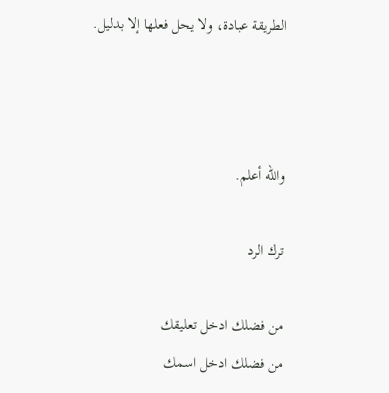الطريقة عبادة، ولا يحل فعلها إلا بدليل.



والله أعلم.

ترك الرد

من فضلك ادخل تعليقك
من فضلك ادخل اسمك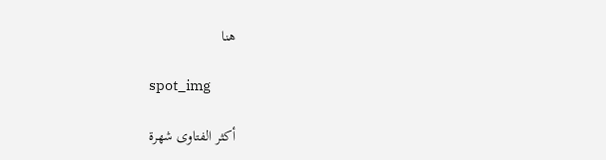هنا

spot_img

أكثر الفتاوى شهرة